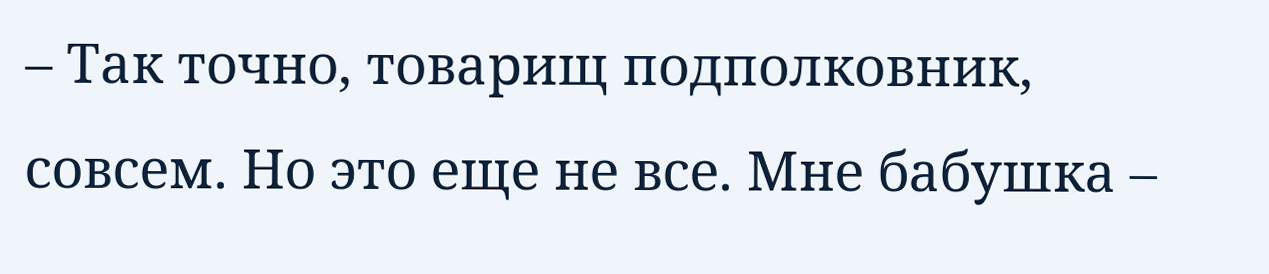– Так точно, товарищ подполковник, совсем. Но это еще не все. Мне бабушка –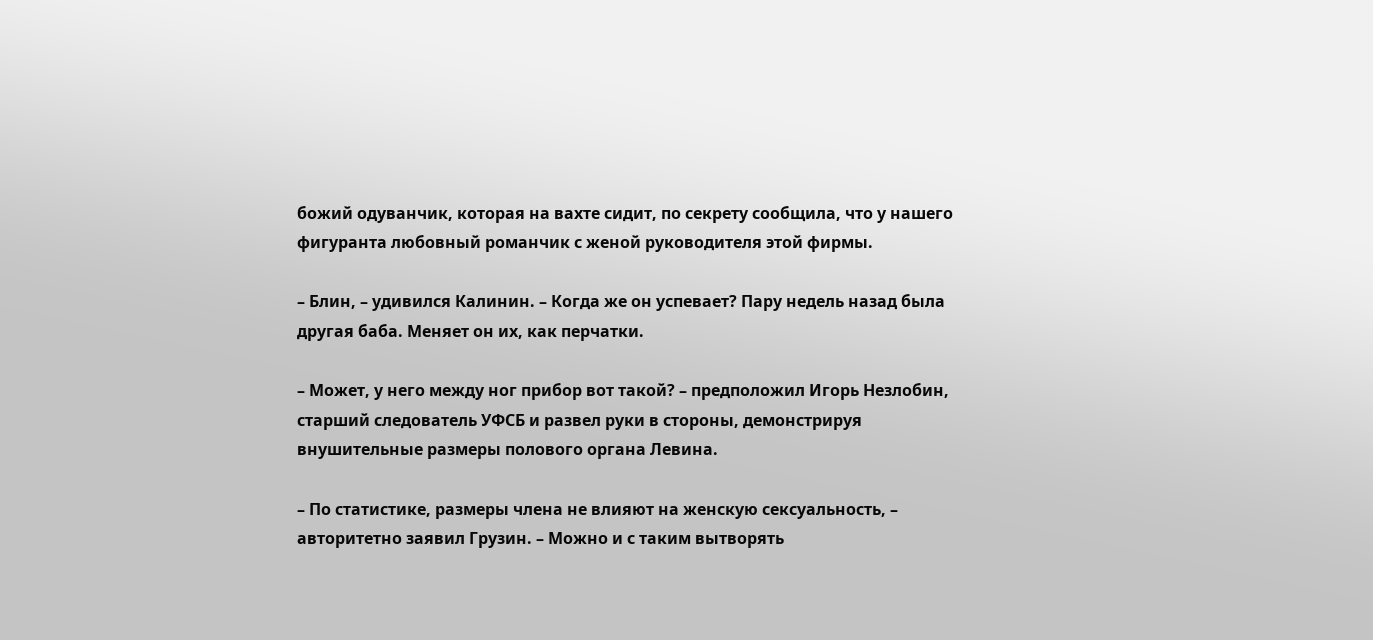божий одуванчик, которая на вахте сидит, по секрету сообщила, что у нашего фигуранта любовный романчик с женой руководителя этой фирмы.

– Блин, – удивился Калинин. – Когда же он успевает? Пару недель назад была другая баба. Меняет он их, как перчатки.

– Может, у него между ног прибор вот такой? – предположил Игорь Незлобин, старший следователь УФСБ и развел руки в стороны, демонстрируя внушительные размеры полового органа Левина.

– По статистике, размеры члена не влияют на женскую сексуальность, – авторитетно заявил Грузин. – Можно и с таким вытворять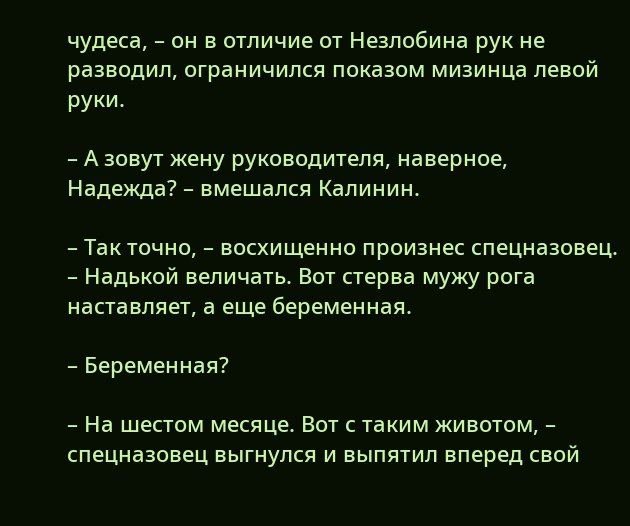чудеса, – он в отличие от Незлобина рук не разводил, ограничился показом мизинца левой руки.

– А зовут жену руководителя, наверное, Надежда? – вмешался Калинин.

– Так точно, – восхищенно произнес спецназовец. – Надькой величать. Вот стерва мужу рога наставляет, а еще беременная.

– Беременная?

– На шестом месяце. Вот с таким животом, – спецназовец выгнулся и выпятил вперед свой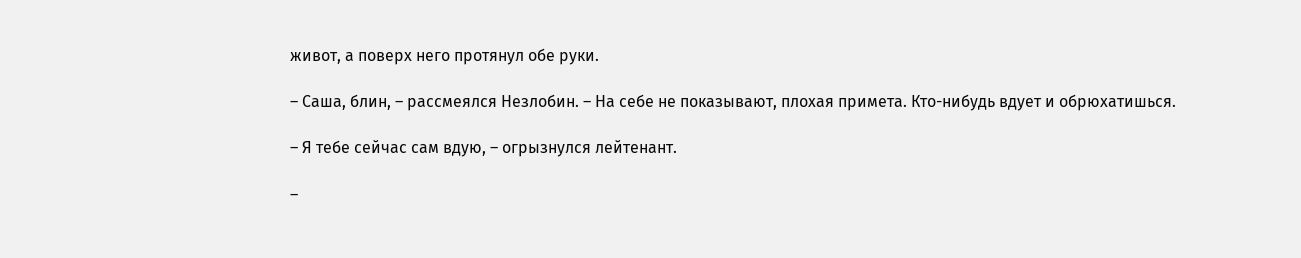живот, а поверх него протянул обе руки.

– Саша, блин, – рассмеялся Незлобин. – На себе не показывают, плохая примета. Кто-нибудь вдует и обрюхатишься.

– Я тебе сейчас сам вдую, – огрызнулся лейтенант.

–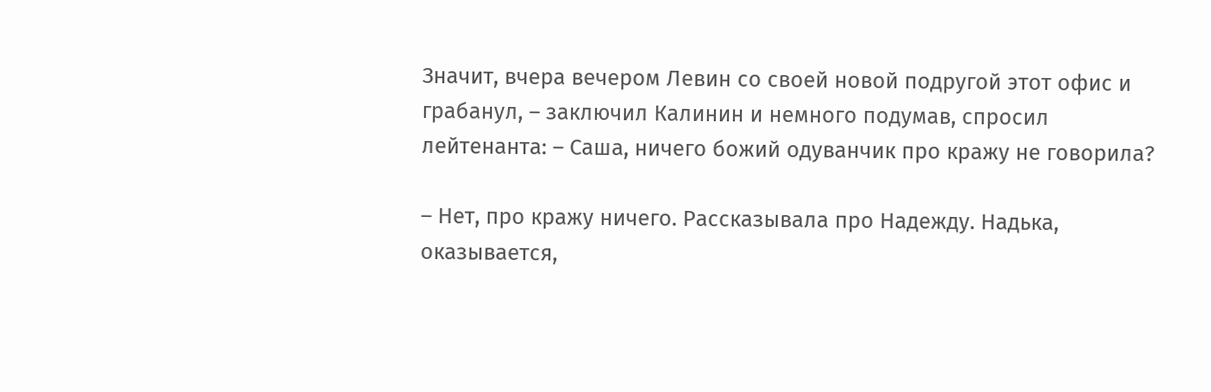Значит, вчера вечером Левин со своей новой подругой этот офис и грабанул, – заключил Калинин и немного подумав, спросил лейтенанта: – Саша, ничего божий одуванчик про кражу не говорила?

– Нет, про кражу ничего. Рассказывала про Надежду. Надька, оказывается,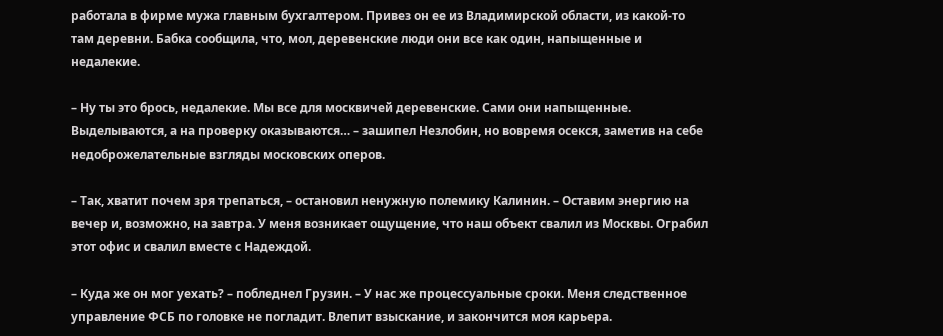работала в фирме мужа главным бухгалтером. Привез он ее из Владимирской области, из какой-то там деревни. Бабка сообщила, что, мол, деревенские люди они все как один, напыщенные и недалекие.

– Ну ты это брось, недалекие. Мы все для москвичей деревенские. Сами они напыщенные. Выделываются, а на проверку оказываются… – зашипел Незлобин, но вовремя осекся, заметив на себе недоброжелательные взгляды московских оперов.

– Так, хватит почем зря трепаться, – остановил ненужную полемику Калинин. – Оставим энергию на вечер и, возможно, на завтра. У меня возникает ощущение, что наш объект свалил из Москвы. Ограбил этот офис и свалил вместе с Надеждой.

– Куда же он мог уехать? – побледнел Грузин. – У нас же процессуальные сроки. Меня следственное управление ФСБ по головке не погладит. Влепит взыскание, и закончится моя карьера.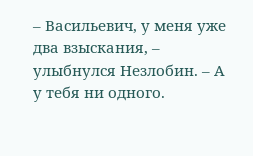– Васильевич, у меня уже два взыскания, – улыбнулся Незлобин. – А у тебя ни одного.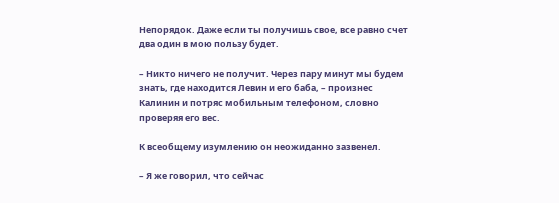Непорядок. Даже если ты получишь свое, все равно счет два один в мою пользу будет.

– Никто ничего не получит. Через пару минут мы будем знать, где находится Левин и его баба, – произнес Калинин и потряс мобильным телефоном, словно проверяя его вес.

К всеобщему изумлению он неожиданно зазвенел.

– Я же говорил, что сейчас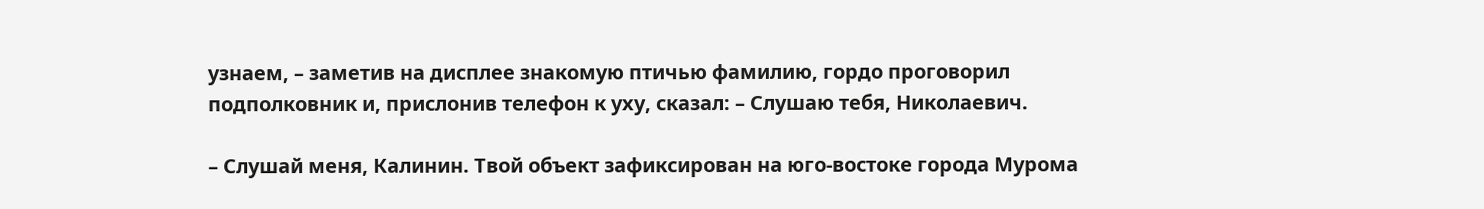узнаем, – заметив на дисплее знакомую птичью фамилию, гордо проговорил подполковник и, прислонив телефон к уху, сказал: – Слушаю тебя, Николаевич.

– Слушай меня, Калинин. Твой объект зафиксирован на юго-востоке города Мурома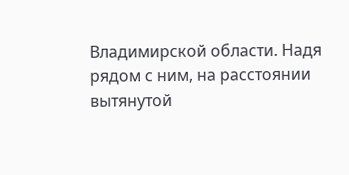Владимирской области. Надя рядом с ним, на расстоянии вытянутой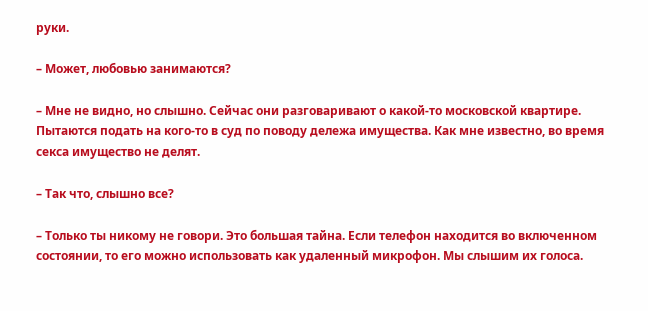руки.

– Может, любовью занимаются?

– Мне не видно, но слышно. Сейчас они разговаривают о какой-то московской квартире. Пытаются подать на кого-то в суд по поводу дележа имущества. Как мне известно, во время секса имущество не делят.

– Так что, слышно все?

– Только ты никому не говори. Это большая тайна. Если телефон находится во включенном состоянии, то его можно использовать как удаленный микрофон. Мы слышим их голоса.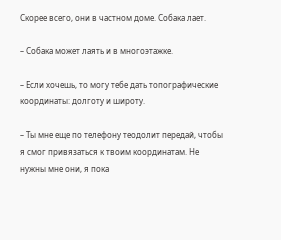Скорее всего, они в частном доме. Собака лает.

– Собака может лаять и в многоэтажке.

– Если хочешь, то могу тебе дать топографические координаты: долготу и широту.

– Ты мне еще по телефону теодолит передай, чтобы я смог привязаться к твоим координатам. Не нужны мне они, я пока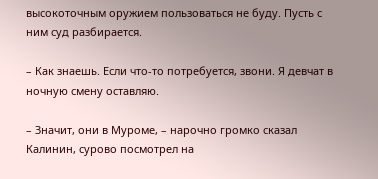высокоточным оружием пользоваться не буду. Пусть с ним суд разбирается.

– Как знаешь. Если что-то потребуется, звони. Я девчат в ночную смену оставляю.

– Значит, они в Муроме, – нарочно громко сказал Калинин, сурово посмотрел на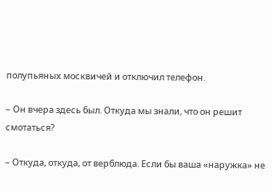полупьяных москвичей и отключил телефон.

– Он вчера здесь был. Откуда мы знали, что он решит смотаться?

– Откуда, откуда, от верблюда. Если бы ваша «наружка» не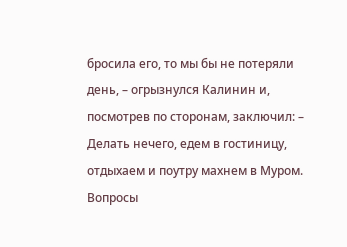бросила его, то мы бы не потеряли день, – огрызнулся Калинин и, посмотрев по сторонам, заключил: – Делать нечего, едем в гостиницу, отдыхаем и поутру махнем в Муром. Вопросы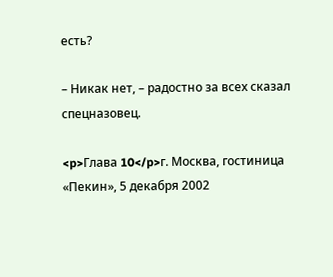есть?

– Никак нет, – радостно за всех сказал спецназовец.

<p>Глава 10</p>г. Москва, гостиница «Пекин», 5 декабря 2002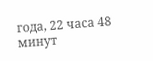года, 22 часа 48 минут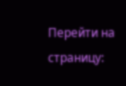Перейти на страницу: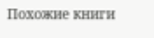Похожие книги